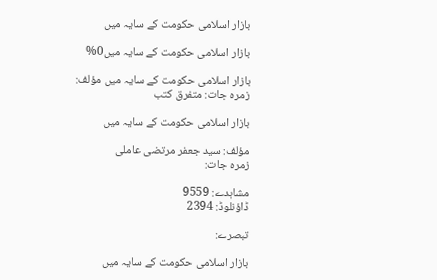بازار اسلامی حکومت کے سایہ میں

بازار اسلامی حکومت کے سایہ میں0%

بازار اسلامی حکومت کے سایہ میں مؤلف:
زمرہ جات: متفرق کتب

بازار اسلامی حکومت کے سایہ میں

مؤلف: سید جعفر مرتضی عاملی
زمرہ جات:

مشاہدے: 9559
ڈاؤنلوڈ: 2394

تبصرے:

بازار اسلامی حکومت کے سایہ میں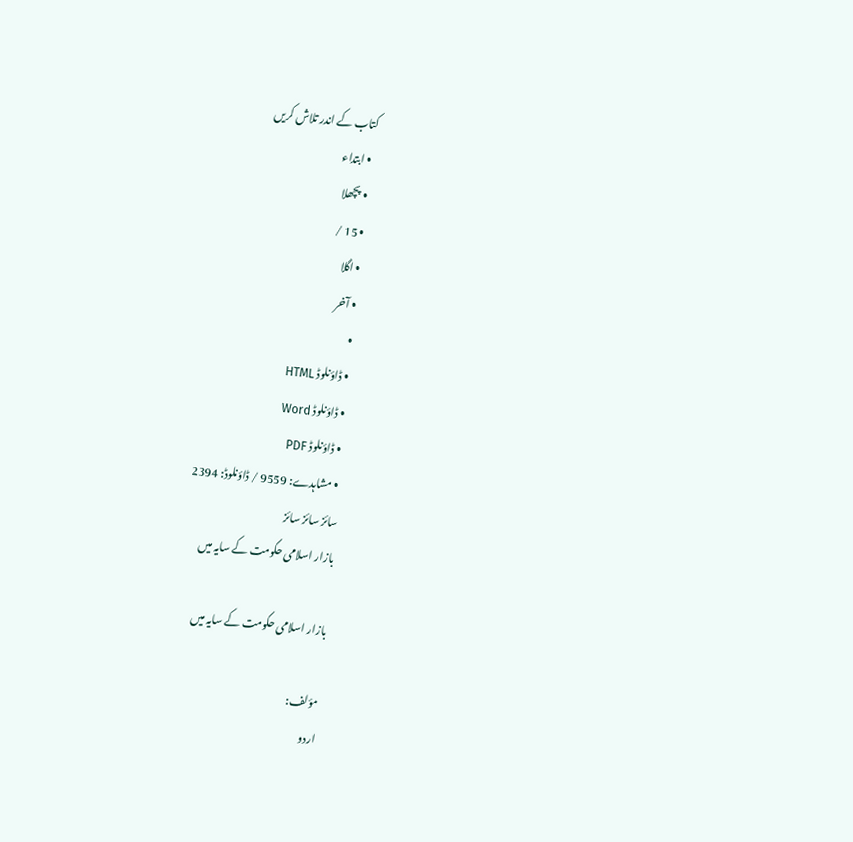کتاب کے اندر تلاش کریں
  • ابتداء
  • پچھلا
  • 15 /
  • اگلا
  • آخر
  •
  • ڈاؤنلوڈ HTML
  • ڈاؤنلوڈ Word
  • ڈاؤنلوڈ PDF
  • مشاہدے: 9559 / ڈاؤنلوڈ: 2394
سائز سائز سائز
بازار اسلامی حکومت کے سایہ میں

بازار اسلامی حکومت کے سایہ میں

مؤلف:
اردو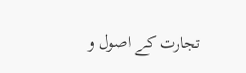تجارت کے اصول و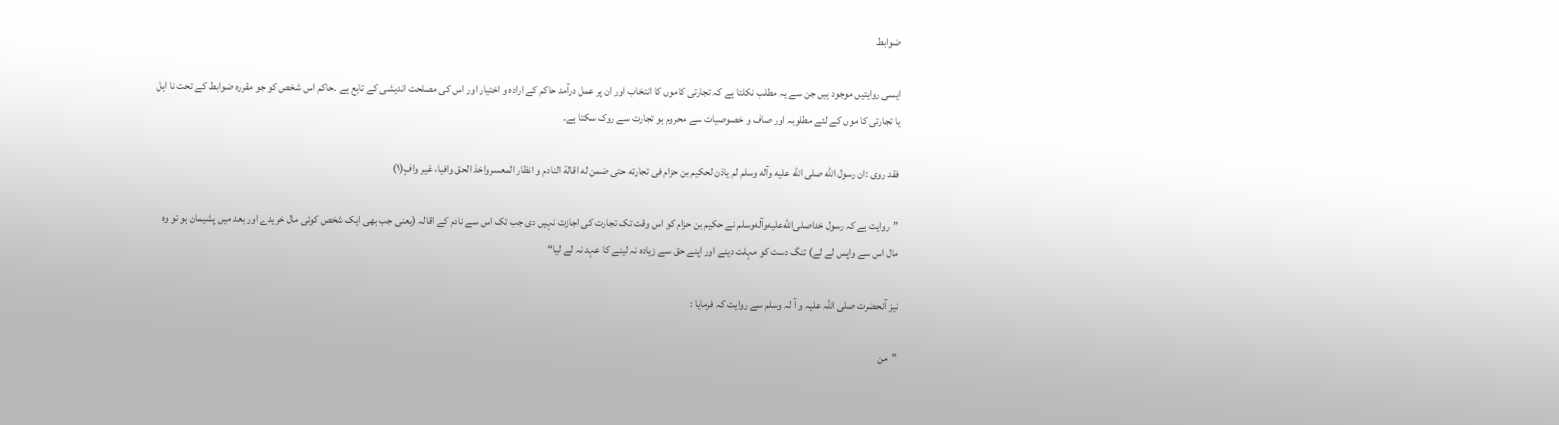ضوابط

ایسی روایتیں موجود ہیں جن سے یہ مطلب نکلتا ہے کہ تجارتی کاموں کا انتخاب اور ان پر عمل درآمد حاکم کے ارادہ و اختیار اور اس کی مصلحت اندیشی کے تابع ہے ۔حاکم اس شخص کو جو مقررہ ضوابط کے تحت نا اہل یا تجارتی کا موں کے لئے مطلوبہ اور صاف و خصوصیات سے محروم ہو تجارت سے روک سکتا ہے۔

فقد روی :ان رسول الله صلی الله علیه وآله وسلم لم یاذن لحکیم بن حزام فی تجارته حتی ضمن له اقالة النادم و انظار المعسرواخذ الحق وافیا، غیر وافٍ(۱)

”روایت ہے کہ رسول خداصلى‌الله‌عليه‌وآله‌وسلم نے حکیم بن حزام کو اس وقت تک تجارت کی اجازت نہیں دی جب تک اس سے نادم کے اقالہ (یعنی جب بھی ایک شخص کوئی مال خریدے اور بعد میں پشیمان ہو تو وہ مال اس سے واپس لے لے) تنگ دست کو مہلت دینے اور اپنے حق سے زیادہ نہ لینے کا عہد نہ لے لیا“

نیز آنحضرت صلی اللہ علیہ و آ لہ وسلم سے روایت کہ فرمایا :

”من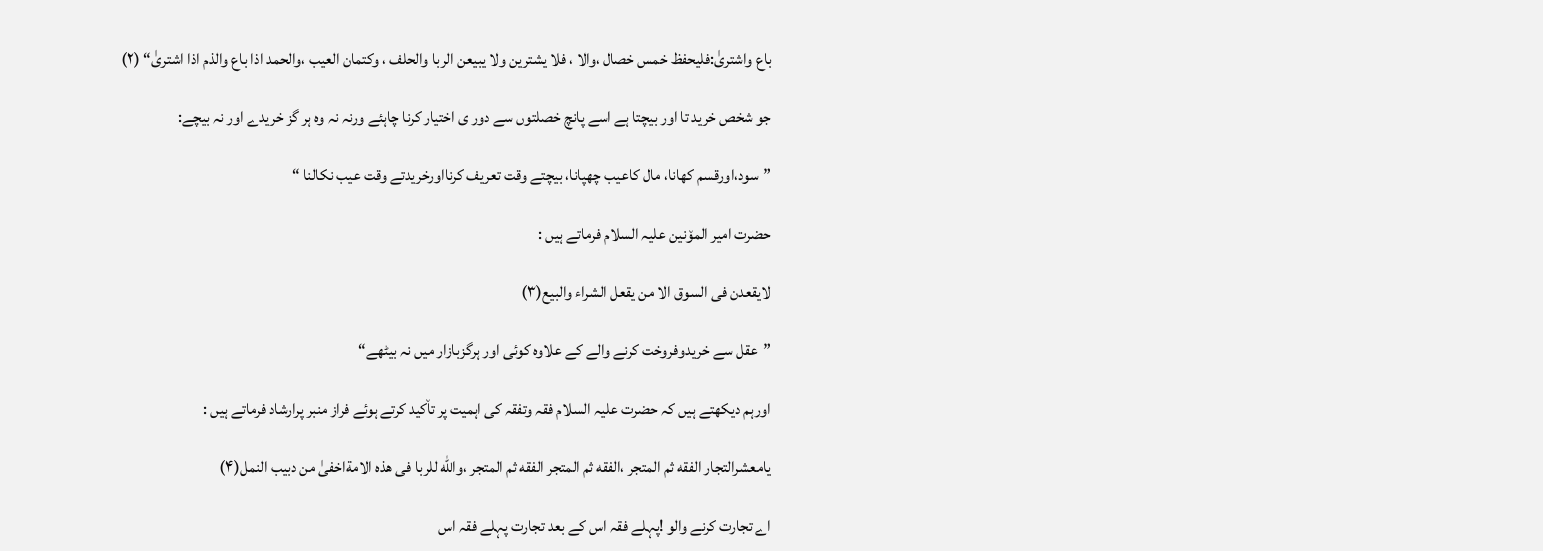باع واشتریٰ:فلیحفظ خمس خصال ،والا ، فلا یشترین ولا یبیعن الربا والحلف ، وکتمان العیب ،والحمد اذا باع والذم اذا اشتریٰ“ (۲)

جو شخص خرید تا اور بیچتا ہے اسے پانچ خصلتوں سے دور ی اختیار کرنا چاہئے ورنہ نہ وہ ہر گز خریدے اور نہ بیچے:

”سود،اورقسم کھانا، مال کاعیب چھپانا، بیچتے وقت تعریف کرنااورخریدتے وقت عیب نکالنا “

حضرت امیر المو٘نین علیہ السلام فرماتے ہیں :

لایقعدن فی السوق الا من یقعل الشراء والبیع(۳)

”عقل سے خریدوفروخت کرنے والے کے علاوہ کوئی اور ہرگزبازار میں نہ بیٹھے“

اورہم دیکھتے ہیں کہ حضرت علیہ السلام فقہ وتفقہ کی اہمیت پر تا٘کید کرتے ہوئے فراز منبر پرارشاد فرماتے ہیں :

یامعشرالتجار الفقه ثم المتجر ،الفقه ثم المتجر الفقه ثم المتجر ،والله للربا فی هذه الامةاخفیٰ من دبیب النمل(۴)

اے تجارت کرنے والو !پہلے فقہ اس کے بعد تجارت پہلے فقہ اس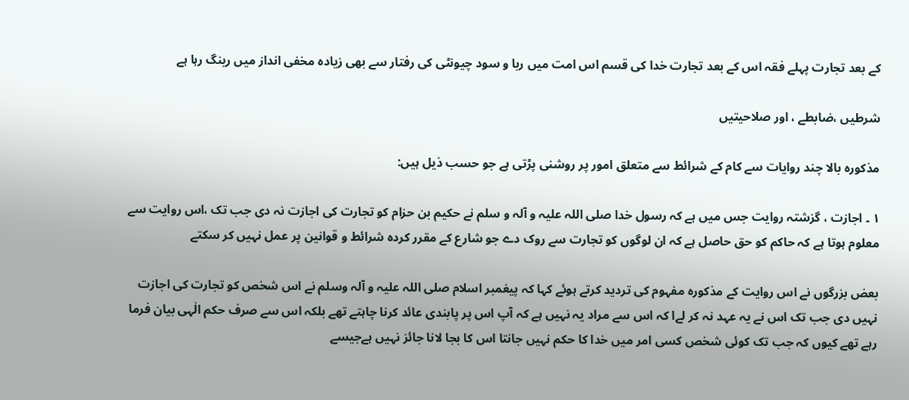کے بعد تجارت پہلے فقہ اس کے بعد تجارت خدا کی قسم اس امت میں ربا و سود چیونٹی کی رفتار سے بھی زیادہ مخفی انداز میں رینگ رہا ہے

شرطیں ،ضابطے ، اور صلاحیتیں

مذکورہ بالا چند روایات سے کام کے شرائط سے متعلق امور پر روشنی پڑتی ہے جو حسب ذیل ہیں:

۱ ۔ اجازت ، گزشتہ روایت جس میں ہے کہ رسول خدا صلی اللہ علیہ و آلہ و سلم نے حکیم بن حزام کو تجارت کی اجازت نہ دی جب تک ،اس روایت سے معلوم ہوتا ہے کہ حاکم کو حق حاصل ہے کہ ان لوگوں کو تجارت سے روک دے جو شارع کے مقرر کردہ شرائط و قوانین پر عمل نہیں کر سکتے

بعض بزرگوں نے اس روایت کے مذکورہ مفہوم کی تردید کرتے ہوئے کہا کہ پیغمبر اسلام صلی اللہ علیہ و آلہ وسلم نے اس شخص کو تجارت کی اجازت نہیں دی جب تک اس نے یہ عہد نہ کر لےا کہ اس سے مراد یہ نہیں ہے کہ آپ اس پر پابندی عائد کرنا چاہتے تھے بلکہ اس سے صرف حکم الٰہی بیان فرما رہے تھے کیوں کہ جب تک کوئی شخص کسی امر میں خدا کا حکم نہیں جانتا اس کا بجا لانا جائز نہیں ہےجیسے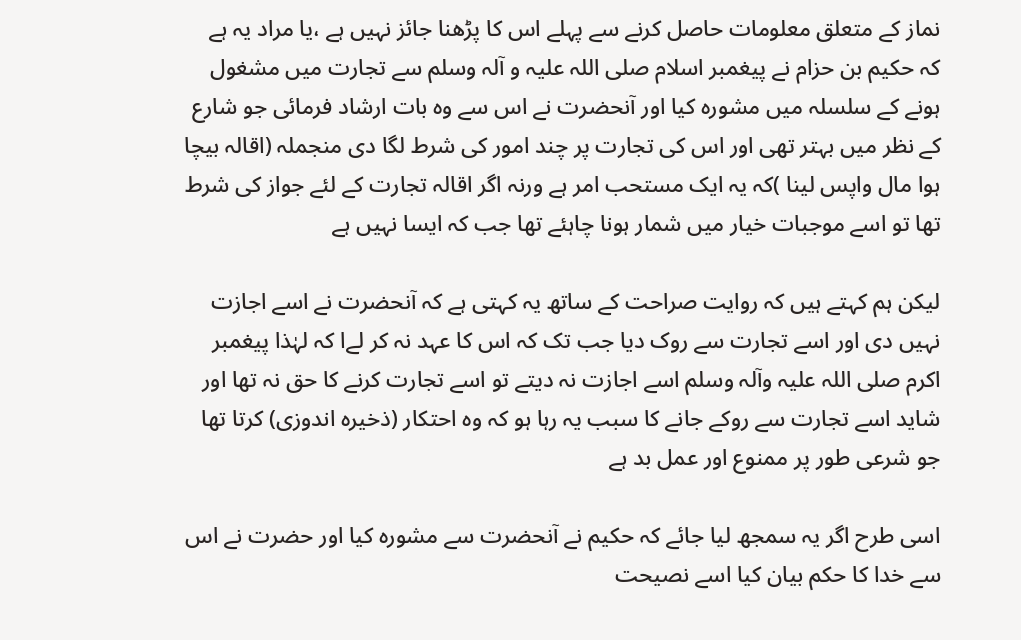نماز کے متعلق معلومات حاصل کرنے سے پہلے اس کا پڑھنا جائز نہیں ہے ،یا مراد یہ ہے کہ حکیم بن حزام نے پیغمبر اسلام صلی اللہ علیہ و آلہ وسلم سے تجارت میں مشغول ہونے کے سلسلہ میں مشورہ کیا اور آنحضرت نے اس سے وہ بات ارشاد فرمائی جو شارع کے نظر میں بہتر تھی اور اس کی تجارت پر چند امور کی شرط لگا دی منجملہ (اقالہ بیچا ہوا مال واپس لینا )کہ یہ ایک مستحب امر ہے ورنہ اگر اقالہ تجارت کے لئے جواز کی شرط تھا تو اسے موجبات خیار میں شمار ہونا چاہئے تھا جب کہ ایسا نہیں ہے

لیکن ہم کہتے ہیں کہ روایت صراحت کے ساتھ یہ کہتی ہے کہ آنحضرت نے اسے اجازت نہیں دی اور اسے تجارت سے روک دیا جب تک کہ اس کا عہد نہ کر لےا کہ لہٰذا پیغمبر اکرم صلی اللہ علیہ وآلہ وسلم اسے اجازت نہ دیتے تو اسے تجارت کرنے کا حق نہ تھا اور شاید اسے تجارت سے روکے جانے کا سبب یہ رہا ہو کہ وہ احتکار (ذخیرہ اندوزی) کرتا تھا جو شرعی طور پر ممنوع اور عمل بد ہے

اسی طرح اگر یہ سمجھ لیا جائے کہ حکیم نے آنحضرت سے مشورہ کیا اور حضرت نے اس سے خدا کا حکم بیان کیا اسے نصیحت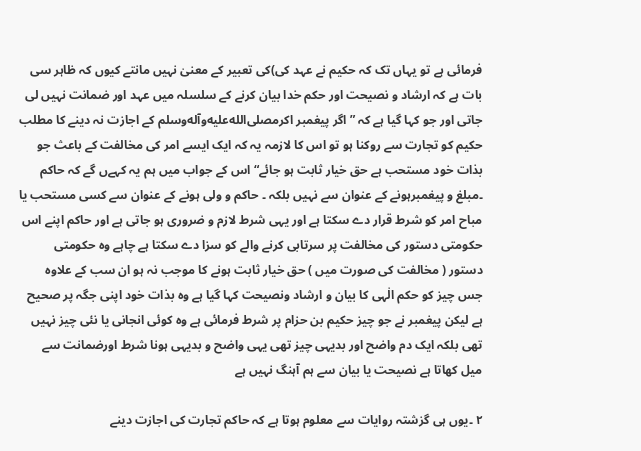فرمائی ہے تو یہاں تک کہ حکیم نے عہد کی)کی تعبیر کے معنیٰ نہیں مانتے کیوں کہ ظاہر سی بات ہے کہ ارشاد و نصیحت اور حکم خدا بیان کرنے کے سلسلہ میں عہد اور ضمانت نہیں لی جاتی اور جو کہا گیا ہے کہ ”اگر پیغمبر اکرمصلى‌الله‌عليه‌وآله‌وسلم کے اجازت نہ دینے کا مطلب حکیم کو تجارت سے روکنا ہو تو اس کا لازمہ یہ کہ ایک ایسے امر کی مخالفت کے باعث جو بذات خود مستحب ہے حق خیار ثابت ہو جائے“اس کے جواب میں ہم یہ کہےں گے کہ حاکم ۔مبلغ و پیغمبرہونے کے عنوان سے نہیں بلکہ ۔ حاکم و ولی ہونے کے عنوان سے کسی مستحب یا مباح امر کو شرط قرار دے سکتا ہے اور یہی شرط لازم و ضروری ہو جاتی ہے اور حاکم اپنے اس حکومتی دستور کی مخالفت پر سرتابی کرنے والے کو سزا دے سکتا ہے چاہے وہ حکومتی دستور ( مخالفت کی صورت میں ) حق خیار ثابت ہونے کا موجب نہ ہو ان سب کے علاوہ جس چیز کو حکم الٰہی کا بیان و ارشاد ونصیحت کہا گیا ہے وہ بذات خود اپنی جگہ پر صحیح ہے لیکن پیغمبر نے جو چیز حکیم بن حزام پر شرط فرمائی ہے وہ کوئی انجانی یا نئی چیز نہیں تھی بلکہ ایک دم واضح اور بدیہی چیز تھی یہی واضح و بدیہی ہونا شرط اورضمانت سے میل کھاتا ہے نصیحت یا بیان سے ہم آہنگ نہیں ہے

۲ ۔یوں ہی گزشتہ روایات سے معلوم ہوتا ہے کہ حاکم تجارت کی اجازت دینے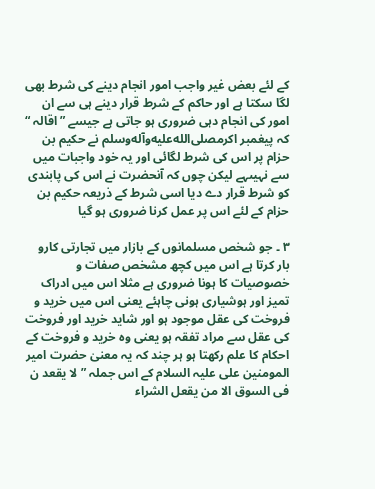کے لئے بعض غیر واجب امور انجام دینے کی شرط بھی لگا سکتا ہے اور حاکم کے شرط قرار دینے ہی سے ان امور کی انجام دہی ضروری ہو جاتی ہے جیسے ”اقالہ “ کہ پیغمبر اکرمصلى‌الله‌عليه‌وآله‌وسلم نے حکیم بن حزام پر اس کی شرط لگائی اور یہ خود واجبات میں سے نہیںہے لیکن چوں کہ آنحضرت نے اس کی پابندی کو شرط قرار دے دیا اسی شرط کے ذریعہ حکیم بن حزام کے لئے اس پر عمل کرنا ضروری ہو گیا

۳ ۔ جو شخص مسلمانوں کے بازار میں تجارتی کارو بار کرتا ہے اس میں کچھ مشخص صفات و خصوصیات کا ہونا ضروری ہے مثلا اس میں ادراک تمیز اور ہوشیاری ہونی چاہئے یعنی اس میں خرید و فروخت کی عقل موجود ہو اور شاید خرید اور فروخت کی عقل سے مراد تفقہ ہو یعنی وہ خرید و فروخت کے احکام کا علم رکھتا ہو ہر چند کہ یہ معنیٰ حضرت امیر المومنین علی علیہ السلام کے اس جملہ ”لا یقعد ن فی السوق الا من یقعل الشراء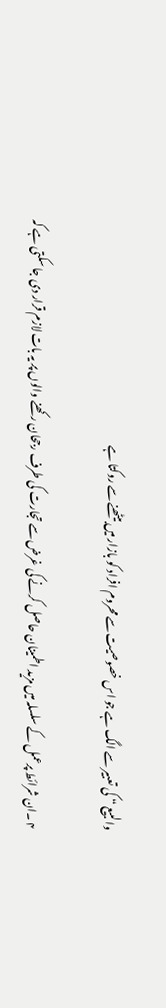والبیع “ کی تعبیر سے الگ ہے جو اس خصوصیت سے محروم افراد کو بازار میں بیٹھنے سے روکتا ہے

۴ ۔ان شرائط پرعمل کے سلسلہ میں مزید اطمینان حاصل کرنے کی غرض سے تجارت کی طرف رجحان رکھنے والوں پر یہ بات لازم قرار دی جا سکتی ہے کہ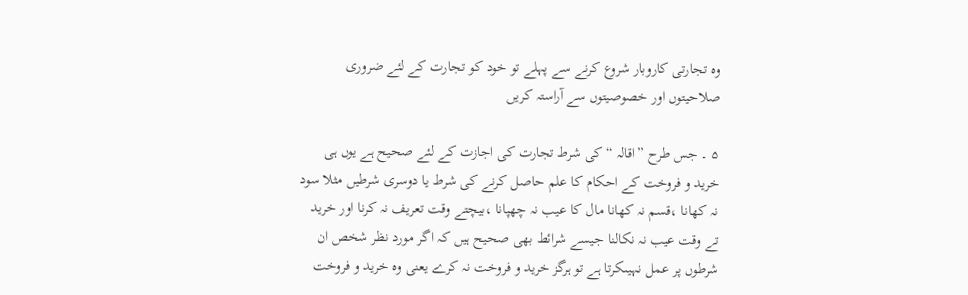وہ تجارتی کاروبار شروع کرنے سے پہلے تو خود کو تجارت کے لئے ضروری صلاحیتوں اور خصوصیتوں سے آراستہ کریں

۵ ۔ جس طرح ”اقالہ “ کی شرط تجارت کی اجازت کے لئے صحیح ہے یوں ہی خرید و فروخت کے احکام کا علم حاصل کرنے کی شرط یا دوسری شرطیں مثلا سود نہ کھانا ،قسم نہ کھانا مال کا عیب نہ چھپانا ،بیچتے وقت تعریف نہ کرنا اور خرید تے وقت عیب نہ نکالنا جیسے شرائط بھی صحیح ہیں کہ اگر مورد نظر شخص ان شرطوں پر عمل نہیںکرتا ہے تو ہرگز خرید و فروخت نہ کرے یعنی وہ خرید و فروخت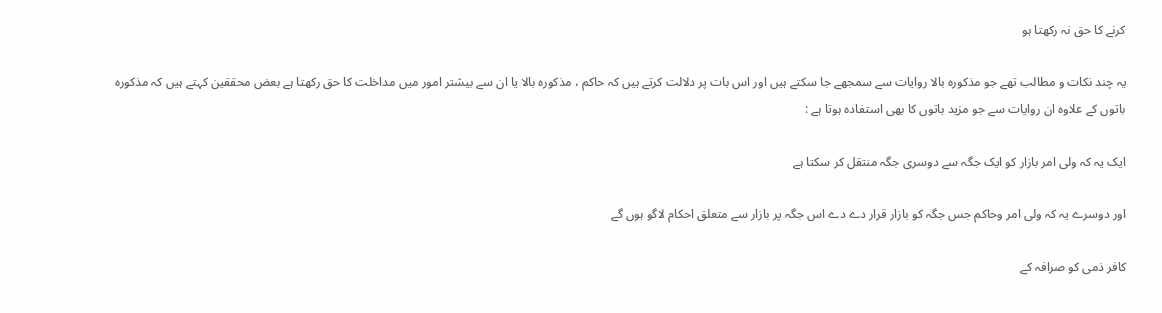کرنے کا حق نہ رکھتا ہو

یہ چند نکات و مطالب تھے جو مذکورہ بالا روایات سے سمجھے جا سکتے ہیں اور اس بات پر دلالت کرتے ہیں کہ حاکم ، مذکورہ بالا یا ان سے بیشتر امور میں مداخلت کا حق رکھتا ہے بعض محققین کہتے ہیں کہ مذکورہ باتوں کے علاوہ ان روایات سے جو مزید باتوں کا بھی استفادہ ہوتا ہے :

ایک یہ کہ ولی امر بازار کو ایک جگہ سے دوسری جگہ منتقل کر سکتا ہے

اور دوسرے یہ کہ ولی امر وحاکم جس جگہ کو بازار قرار دے دے اس جگہ پر بازار سے متعلق احکام لاگو ہوں گے

کافر ذمی کو صرافہ کے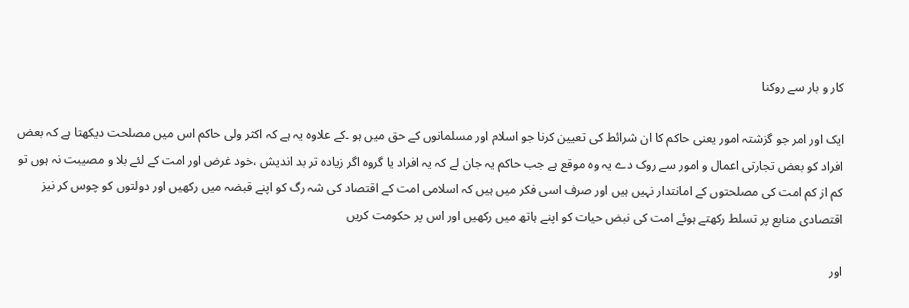کار و بار سے روکنا

ایک اور امر جو گزشتہ امور یعنی حاکم کا ان شرائط کی تعیین کرنا جو اسلام اور مسلمانوں کے حق میں ہو ۔کے علاوہ یہ ہے کہ اکثر ولی حاکم اس میں مصلحت دیکھتا ہے کہ بعض افراد کو بعض تجارتی اعمال و امور سے روک دے یہ وہ موقع ہے جب حاکم یہ جان لے کہ یہ افراد یا گروہ اگر زیادہ تر بد اندیش ،خود غرض اور امت کے لئے بلا و مصیبت نہ ہوں تو کم از کم امت کی مصلحتوں کے امانتدار نہیں ہیں اور صرف اسی فکر میں ہیں کہ اسلامی امت کے اقتصاد کی شہ رگ کو اپنے قبضہ میں رکھیں اور دولتوں کو چوس کر نیز اقتصادی منابع پر تسلط رکھتے ہوئے امت کی نبض حیات کو اپنے ہاتھ میں رکھیں اور اس پر حکومت کریں

اور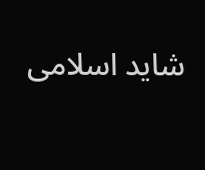شاید اسلامی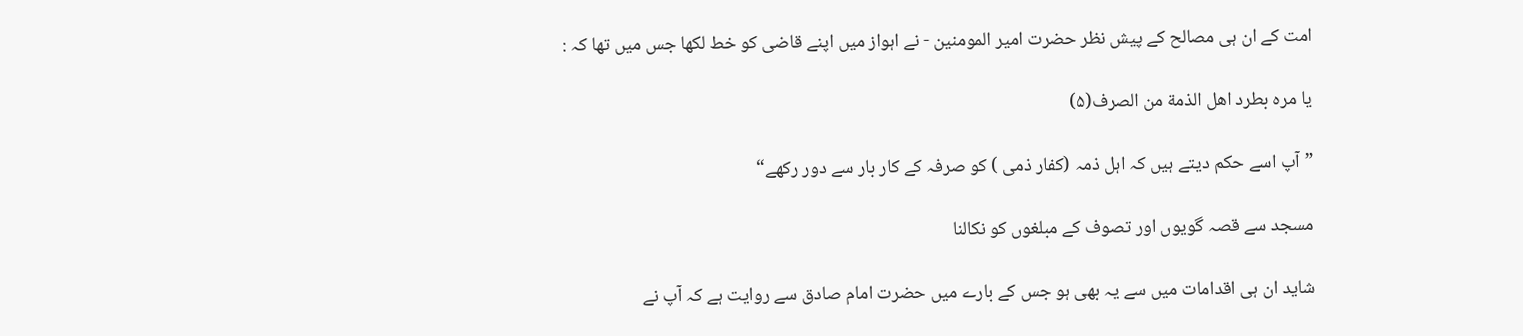امت کے ان ہی مصالح کے پیش نظر حضرت امیر المومنین - نے اہواز میں اپنے قاضی کو خط لکھا جس میں تھا کہ :

یا مره بطرد اهل الذمة من الصرف(۵)

”آپ اسے حکم دیتے ہیں کہ اہل ذمہ (کفار ذمی ) کو صرفہ کے کار بار سے دور رکھے“

مسجد سے قصہ گویوں اور تصوف کے مبلغوں کو نکالنا

شاید ان ہی اقدامات میں سے یہ بھی ہو جس کے بارے میں حضرت امام صادق سے روایت ہے کہ آپ نے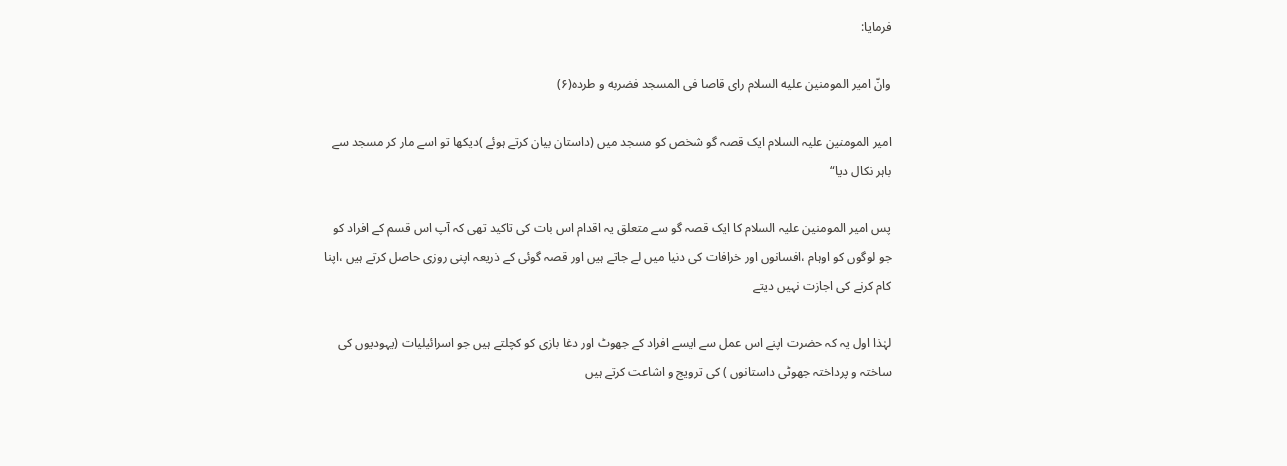فرمایا:

وانّ امیر المومنین علیه السلام رای قاصا فی المسجد فضربه و طرده(۶)

امیر المومنین علیہ السلام ایک قصہ گو شخص کو مسجد میں (داستان بیان کرتے ہوئے )دیکھا تو اسے مار کر مسجد سے باہر نکال دیا“

پس امیر المومنین علیہ السلام کا ایک قصہ گو سے متعلق یہ اقدام اس بات کی تاکید تھی کہ آپ اس قسم کے افراد کو جو لوگوں کو اوہام ،افسانوں اور خرافات کی دنیا میں لے جاتے ہیں اور قصہ گوئی کے ذریعہ اپنی روزی حاصل کرتے ہیں ،اپنا کام کرنے کی اجازت نہیں دیتے

لہٰذا اول یہ کہ حضرت اپنے اس عمل سے ایسے افراد کے جھوٹ اور دغا بازی کو کچلتے ہیں جو اسرائیلیات (یہودیوں کی ساختہ و پرداختہ جھوٹی داستانوں ) کی ترویج و اشاعت کرتے ہیں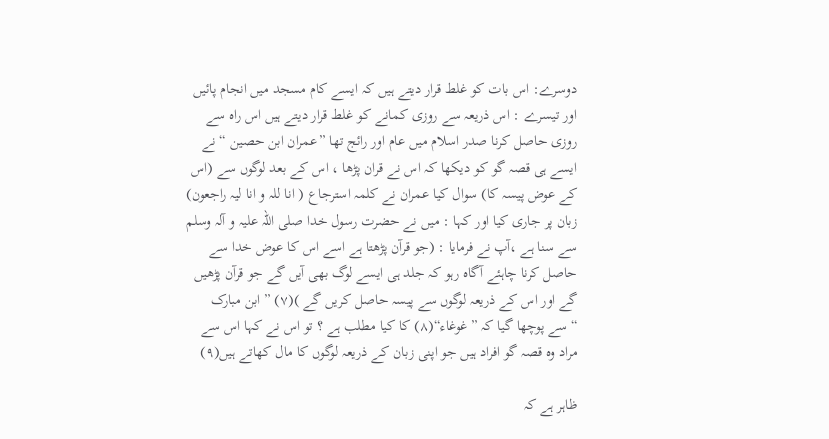دوسرے: اس بات کو غلط قرار دیتے ہیں کہ ایسے کام مسجد میں انجام پائیں اور تیسرے : اس ذریعہ سے روزی کمانے کو غلط قرار دیتے ہیں اس راہ سے روزی حاصل کرنا صدر اسلام میں عام اور رائج تھا ”عمران ابن حصین “ نے ایسے ہی قصہ گو کو دیکھا کہ اس نے قران پڑھا ، اس کے بعد لوگوں سے (اس کے عوض پیسہ کا) سوال کیا عمران نے کلمہ استرجاع ( انا للہ و انا لیہ راجعون) زبان پر جاری کیا اور کہا : میں نے حضرت رسول خدا صلی اللہ علیہ و آلہ وسلم سے سنا ہے ،آپ نے فرمایا : (جو قرآن پڑھتا ہے اسے اس کا عوض خدا سے حاصل کرنا چاہئے آگاہ رہو کہ جلد ہی ایسے لوگ بھی آیں گے جو قرآن پڑھیں گے اور اس کے ذریعہ لوگوں سے پیسہ حاصل کریں گے )(۷) ” ابن مبارک “سے پوچھا گیا کہ ”غوغاء“(۸) کا کیا مطلب ہے ؟ تو اس نے کہا اس سے مراد وہ قصہ گو افراد ہیں جو اپنی زبان کے ذریعہ لوگوں کا مال کھاتے ہیں(۹)

ظاہر ہے کہ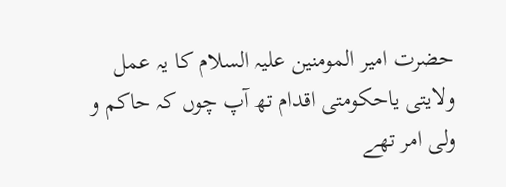حضرت امیر المومنین علیہ السلام کا یہ عمل ولایتی یاحکومتی اقدام تھ آپ چوں کہ حاکم و ولی امر تھے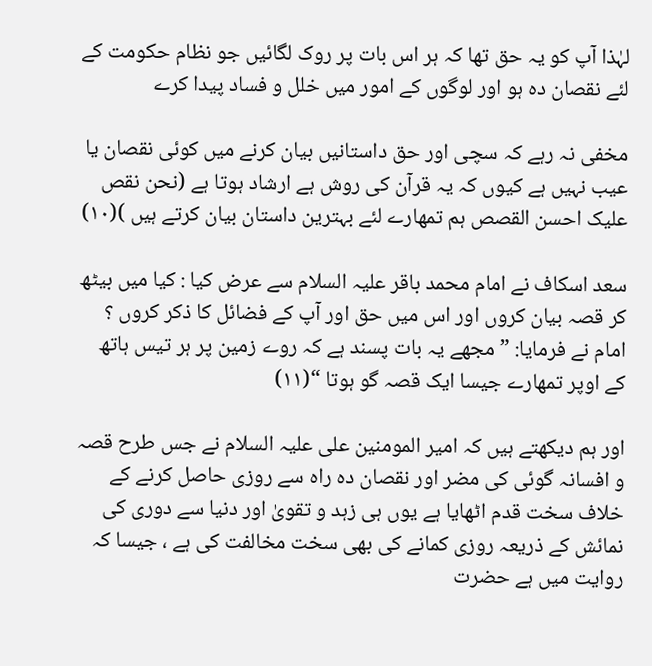لہٰذا آپ کو یہ حق تھا کہ ہر اس بات پر روک لگائیں جو نظام حکومت کے لئے نقصان دہ ہو اور لوگوں کے امور میں خلل و فساد پیدا کرے

مخفی نہ رہے کہ سچی اور حق داستانیں بیان کرنے میں کوئی نقصان یا عیب نہیں ہے کیوں کہ یہ قرآن کی روش ہے ارشاد ہوتا ہے (نحن نقص علیک احسن القصص ہم تمھارے لئے بہترین داستان بیان کرتے ہیں )(۱۰)

سعد اسکاف نے امام محمد باقر علیہ السلام سے عرض کیا : کیا میں بیٹھ کر قصہ بیان کروں اور اس میں حق اور آپ کے فضائل کا ذکر کروں ؟ امام نے فرمایا: ” مجھے یہ بات پسند ہے کہ روے زمین پر ہر تیس ہاتھ کے اوپر تمھارے جیسا ایک قصہ گو ہوتا “(۱۱)

اور ہم دیکھتے ہیں کہ امیر المومنین علی علیہ السلام نے جس طرح قصہ و افسانہ گوئی کی مضر اور نقصان دہ راہ سے روزی حاصل کرنے کے خلاف سخت قدم اٹھایا ہے یوں ہی زہد و تقویٰ اور دنیا سے دوری کی نمائش کے ذریعہ روزی کمانے کی بھی سخت مخالفت کی ہے ، جیسا کہ روایت میں ہے حضرت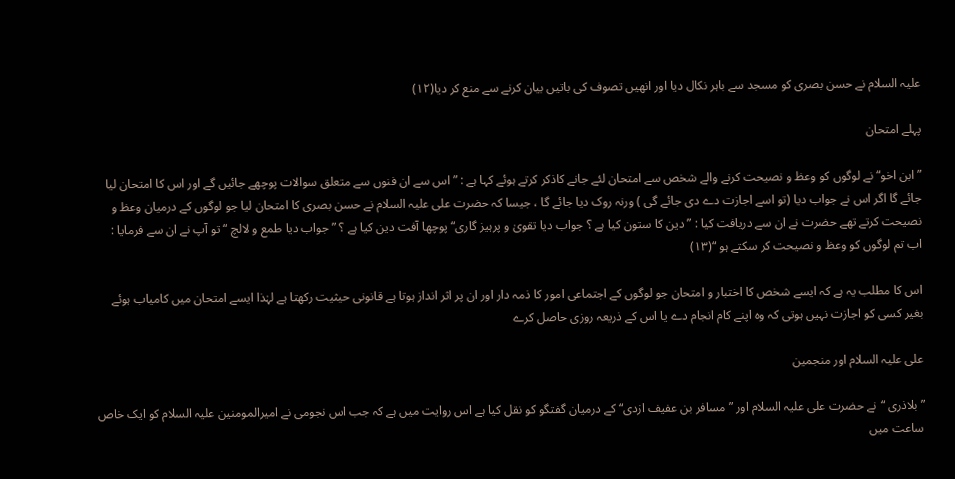علیہ السلام نے حسن بصری کو مسجد سے باہر نکال دیا اور انھیں تصوف کی باتیں بیان کرنے سے منع کر دیا(۱۲)

پہلے امتحان

”ابن اخو“ نے لوگوں کو وعظ و نصیحت کرنے والے شخص سے امتحان لئے جانے کاذکر کرتے ہوئے کہا ہے : ” اس سے ان فنوں سے متعلق سوالات پوچھے جائیں گے اور اس کا امتحان لیا جائے گا اگر اس نے جواب دیا (تو اسے اجازت دے دی جائے گی ) ورنہ روک دیا جائے گا ، جیسا کہ حضرت علی علیہ السلام نے حسن بصری کا امتحان لیا جو لوگوں کے درمیان وعظ و نصیحت کرتے تھے حضرت نے ان سے دریافت کیا : ” دین کا ستون کیا ہے ؟ جواب دیا تقویٰ و پرہیز گاری“ پوچھا آفت دین کیا ہے ؟ ” جواب دیا طمع و لالچ “ تو آپ نے ان سے فرمایا : اب تم لوگوں کو وعظ و نصیحت کر سکتے ہو “(۱۳)

اس کا مطلب یہ ہے کہ ایسے شخص کا اختبار و امتحان جو لوگوں کے اجتماعی امور کا ذمہ دار اور ان پر اثر انداز ہوتا ہے قانونی حیثیت رکھتا ہے لہٰذا ایسے امتحان میں کامیاب ہوئے بغیر کسی کو اجازت نہیں ہوتی کہ وہ اپنے کام انجام دے یا اس کے ذریعہ روزی حاصل کرے

علی علیہ السلام اور منجمین

” بلاذری “نے حضرت علی علیہ السلام اور ” مسافر بن عفیف ازدی“ کے درمیان گفتگو کو نقل کیا ہے اس روایت میں ہے کہ جب اس نجومی نے امیرالمومنین علیہ السلام کو ایک خاص ساعت میں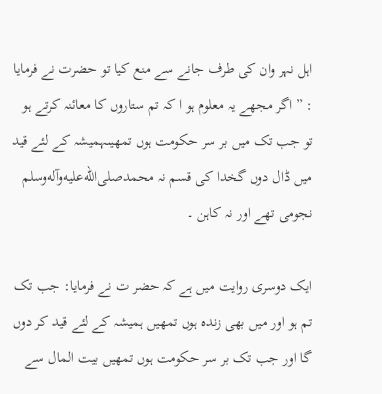اہل نہر وان کی طرف جانے سے منع کیا تو حضرت نے فرمایا : ” اگر مجھے یہ معلوم ہو ا کہ تم ستاروں کا معائنہ کرتے ہو تو جب تک میں بر سر حکومت ہوں تمھیںہمیشہ کے لئے قید میں ڈال دوں گخدا کی قسم نہ محمدصلى‌الله‌عليه‌وآله‌وسلم نجومی تھے اور نہ کاہن ۔

ایک دوسری روایت میں ہے کہ حضر ت نے فرمایا: جب تک تم ہو اور میں بھی زندہ ہوں تمھیں ہمیشہ کے لئے قید کر دوں گا اور جب تک بر سر حکومت ہوں تمھیں بیت المال سے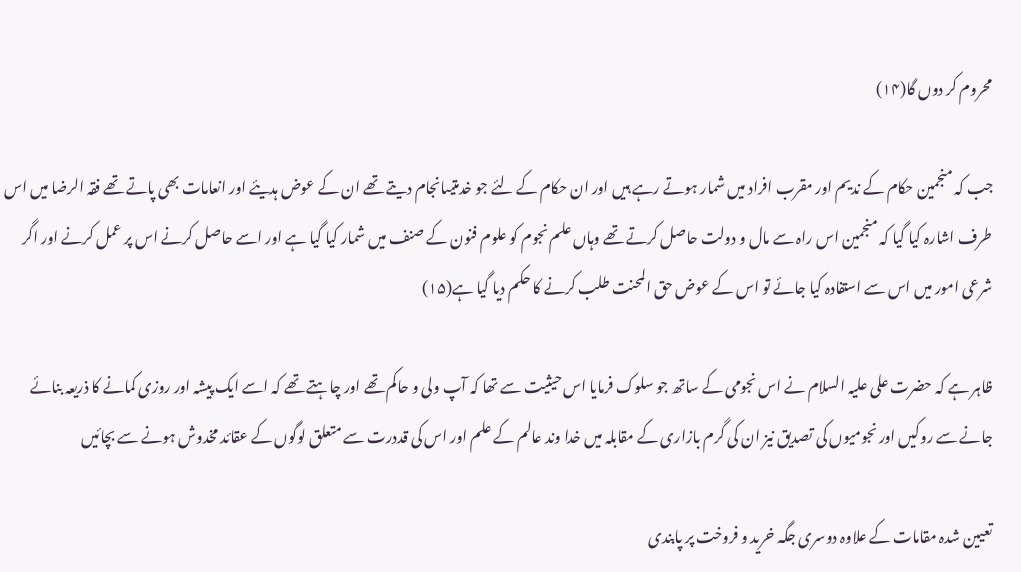محروم کر دوں گا(۱۴)

جب کہ منجمین حکام کے ندیم اور مقرب افراد میں شمار ہوتے رہے ہیں اور ان حکام کے لئے جو خدمتیںانجام دیتے تھے ان کے عوض ہدیئے اور انعامات بھی پاتے تھے فقہ الرضا میں اس طرف اشارہ کیا گیا کہ منجمین اس راہ سے مال و دولت حاصل کرتے تھے وہاں علم نجوم کو علوم فنون کے صنف میں شمار کیا گیا ہے اور اسے حاصل کرنے اس پر عمل کرنے اور اگر شرعی امور میں اس سے استفادہ کیا جائے تو اس کے عوض حق المحنت طلب کرنے کا حکم دیا گیا ہے(۱۵)

ظاہر ہے کہ حضرت علی علیہ السلام نے اس نجومی کے ساتھ جو سلوک فرمایا اس حیثیت سے تھا کہ آپ ولی و حاکم تھے اور چاہتے تھے کہ اسے ایک پیشہ اور روزی کمانے کا ذریعہ بنائے جانے سے روکیں اور نجومیوں کی تصدیق نیز ان کی گرم بازاری کے مقابلہ میں خدا وند عالم کے علم اور اس کی قددرت سے متعلق لوگوں کے عقائد مخدوش ہونے سے بچائیں

تعیین شدہ مقامات کے علاوہ دوسری جگہ خرید و فروخت پر پابندی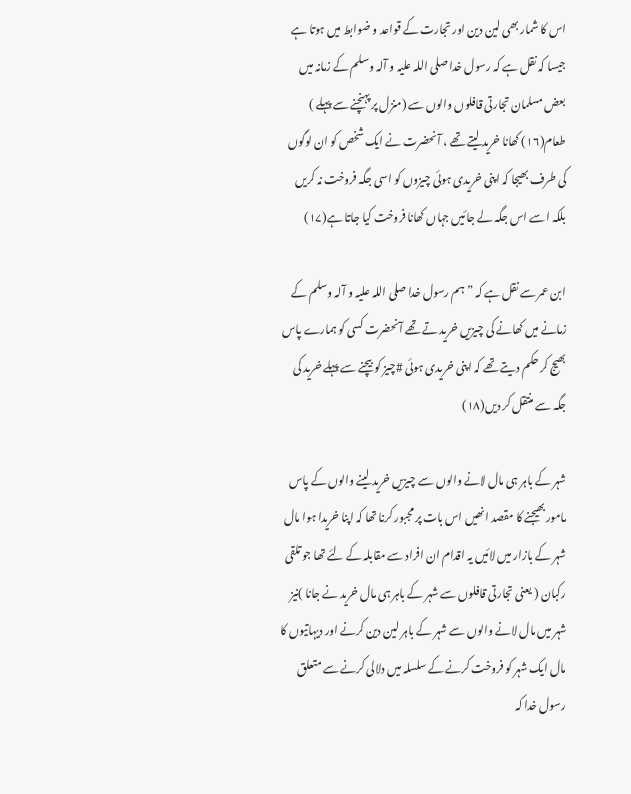اس کا شمار بھی لین دین اور تجارت کے قواعد و ضوابط میں ہوتا ہے جیسا کہ نقل ہے کہ رسول خدا صلی اللہ علیہ و آلہ وسلم کے زمانہ میں بعض مسلمان تجارتی قافلوں والوں سے (منزل پر پہنچنے سے پہلے ) طعام(۱۶) کھانا خرید لیتے تھے ، آنحضرت نے ایک شخص کو ان لوگوں کی طرف بھیجا کہ اپنی خریدی ہوئی چیزوں کو اسی جگہ فروخت نہ کریں بلکہ اسے اس جگہ لے جائیں جہاں کھانا فروخت کیا جاتا ہے(۱۷)

ابن عمر سے نقل ہے کہ ”ہم رسول خدا صلی اللہ علیہ و آلہ وسلم کے زمانے میں کھانے کی چیزیں خرید تے تھے آنحضرت کسی کو ہمارے پاس بھیج کر حکم دیتے تھے کہ اپنی خریدی ہوئی #چیز کو بیچنے سے پہلے خرید کی جگہ سے منتقل کر دیں(۱۸)

شہر کے باہر ہی مال لانے والوں سے چیزیں خرید لینے والوں کے پاس مامور بھیجنے کا مقصد انھیں اس بات پر مجبور کرنا تھا کہ اپنا خریدا ہوا مال شہر کے بازار میں لائیں یہ اقدام ان افراد سے مقابلہ کے لئے تھا جو تلقی رکبان ( یعنی تجارتی قافلوں سے شہر کے باہر ہی مال خرید نے جانا )نیز شہر میں مال لانے والوں سے شہر کے باہر لین دین کرنے اور دیہاتیوں کا مال ایک شہر کو فروخت کرنے کے سلسلہ میں دلالی کرنے سے متعلق رسول خدا کہ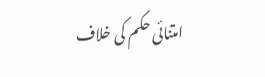امتنائی حکم کی خلاف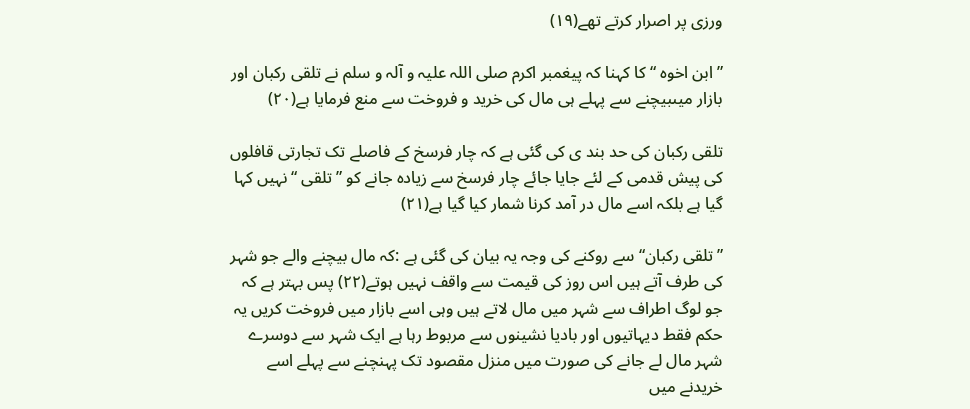ورزی پر اصرار کرتے تھے(۱۹)

”ابن اخوہ “ کا کہنا کہ پیغمبر اکرم صلی اللہ علیہ و آلہ و سلم نے تلقی رکبان اور بازار میںبیچنے سے پہلے ہی مال کی خرید و فروخت سے منع فرمایا ہے(۲۰)

تلقی رکبان کی حد بند ی کی گئی ہے کہ چار فرسخ کے فاصلے تک تجارتی قافلوں کی پیش قدمی کے لئے جایا جائے چار فرسخ سے زیادہ جانے کو ”تلقی “ نہیں کہا گیا ہے بلکہ اسے مال در آمد کرنا شمار کیا گیا ہے(۲۱)

”تلقی رکبان“سے روکنے کی وجہ یہ بیان کی گئی ہے :کہ مال بیچنے والے جو شہر کی طرف آتے ہیں اس روز کی قیمت سے واقف نہیں ہوتے(۲۲) پس بہتر ہے کہ جو لوگ اطراف سے شہر میں مال لاتے ہیں وہی اسے بازار میں فروخت کریں یہ حکم فقط دیہاتیوں اور بادیا نشینوں سے مربوط رہا ہے ایک شہر سے دوسرے شہر مال لے جانے کی صورت میں منزل مقصود تک پہنچنے سے پہلے اسے خریدنے میں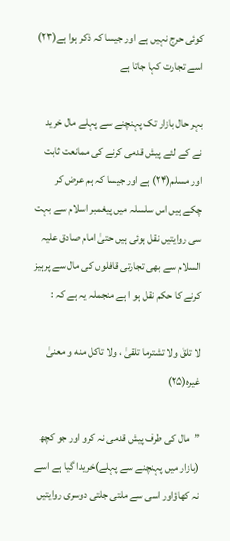کوئی حرج نہیں ہے اور جیسا کہ ذکر ہوا ہے(۲۳) اسے تجارت کہا جاتا ہے

بہر حال بازار تک پہنچنے سے پہلے مال خرید نے کے لئے پیش قدمی کرنے کی ممانعت ثابت اور مسلم(۲۴) ہے اور جیسا کہ ہم عرض کر چکے ہیں اس سلسلہ میں پیغمبر اسلام سے بہت سی روایتیں نقل ہوئی ہیں حتیٰ امام صادق علیہ السلام سے بھی تجارتی قافلوں کی مال سے پرہیز کرنے کا حکم نقل ہو ا ہے منجملہ یہ ہے کہ :

لا تلقٰ ولا تشترما تلقیٰ ، ولا تاکل منه و معنیٰ غیره(۲۵)

”مال کی طرف پیش قدمی نہ کرو اور جو کچھ (بازار میں پہنچنے سے پہلے)خریدا گیا ہے اسے نہ کھاؤاور اسی سے ملتی جلتی دوسری روایتیں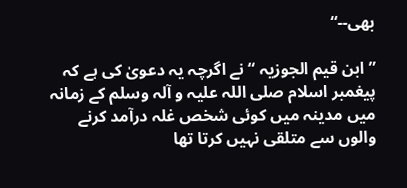بھی--“

”ابن قیم الجوزیہ “ نے اگرچہ یہ دعویٰ کی ہے کہ پیغمبر اسلام صلی اللہ علیہ و آلہ وسلم کے زمانہ میں مدینہ میں کوئی شخص غلہ درآمد کرنے والوں سے متلقی نہیں کرتا تھا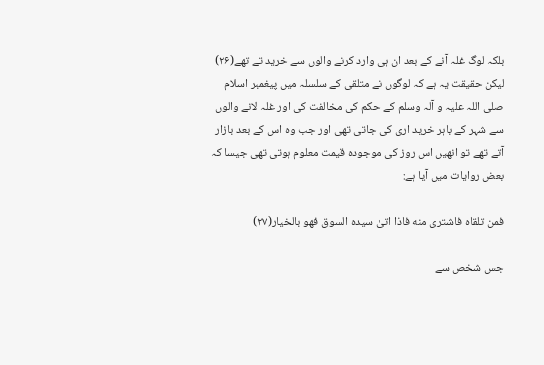بلکہ لوگ غلہ آنے کے بعد ان ہی وارد کرنے والوں سے خرید تے تھے(۲۶) لیکن حقیقت یہ ہے کہ لوگوں نے متلقی کے سلسلہ میں پیغمبر اسلام صلی اللہ علیہ و آلہ وسلم کے حکم کی مخالفت کی اور غلہ لانے والوں سے شہر کے باہر خرید اری کی جاتی تھی اور جب وہ اس کے بعد بازار آتے تھے تو انھیں اس روز کی موجودہ قیمت معلوم ہوتی تھی جیسا کہ بعض روایات میں آیا ہے:

فمن تلقاه فاشتری منه فاذا اتیٰ سیده السوق فهو بالخیار(۲۷)

جس شخص سے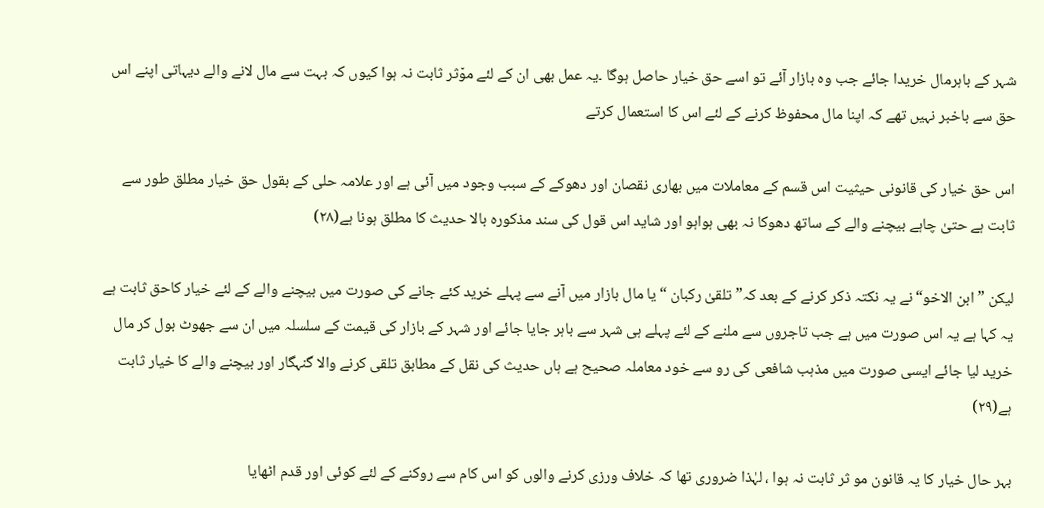شہر کے باہرمال خریدا جائے جب وہ بازار آئے تو اسے حق خیار حاصل ہوگا ۔یہ عمل بھی ان کے لئے مو٘ثر ثابت نہ ہوا کیوں کہ بہت سے مال لانے والے دیہاتی اپنے اس حق سے باخبر نہیں تھے کہ اپنا مال محفوظ کرنے کے لئے اس کا استعمال کرتے

اس حق خیار کی قانونی حیثیت اس قسم کے معاملات میں بھاری نقصان اور دھوکے کے سبب وجود میں آئی ہے اور علامہ حلی کے بقول حق خیار مطلق طور سے ثابت ہے حتیٰ چاہے بیچنے والے کے ساتھ دھوکا نہ بھی ہواہو اور شاید اس قول کی سند مذکورہ بالا حدیث کا مطلق ہونا ہے(۲۸)

لیکن ”ابن الاخو“ نے یہ نکتہ ذکر کرنے کے بعد کہ” تلقیٰ رکبان “ یا مال بازار میں آنے سے پہلے خرید کئے جانے کی صورت میں بیچنے والے کے لئے خیار کاحق ثابت ہے یہ کہا ہے یہ اس صورت میں ہے جب تاجروں سے ملنے کے لئے پہلے ہی شہر سے باہر جایا جائے اور شہر کے بازار کی قیمت کے سلسلہ میں ان سے جھوٹ بول کر مال خرید لیا جائے ایسی صورت میں مذہب شافعی کی رو سے خود معاملہ صحیح ہے ہاں حدیث کی نقل کے مطابق تلقی کرنے والا گنہگار اور بیچنے والے کا خیار ثابت ہے(۲۹)

بہر حال خیار کا یہ قانون مو ثر ثابت نہ ہوا ، لہٰذا ضروری تھا کہ خلاف ورزی کرنے والوں کو اس کام سے روکنے کے لئے کوئی اور قدم اٹھایا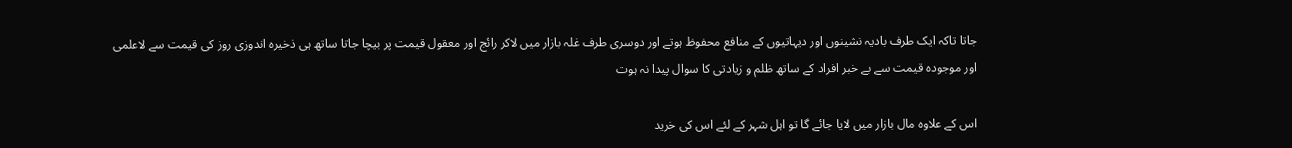جاتا تاکہ ایک طرف بادیہ نشینوں اور دیہاتیوں کے منافع محفوظ ہوتے اور دوسری طرف غلہ بازار میں لاکر رائج اور معقول قیمت پر بیچا جاتا ساتھ ہی ذخیرہ اندوزی روز کی قیمت سے لاعلمی اور موجودہ قیمت سے بے خبر افراد کے ساتھ ظلم و زیادتی کا سوال پیدا نہ ہوت

اس کے علاوہ مال بازار میں لایا جائے گا تو اہل شہر کے لئے اس کی خرید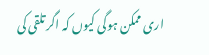اری ممکن ہوگی کیوں کہ اگر تلقی کی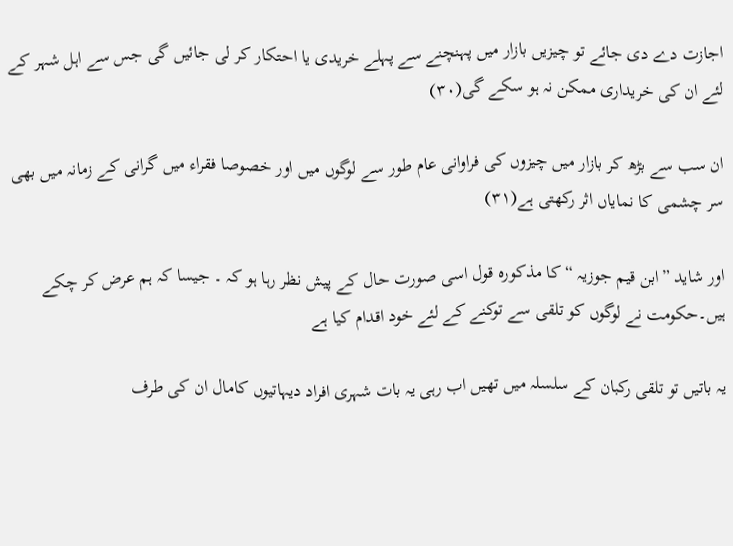اجازت دے دی جائے تو چیزیں بازار میں پہنچنے سے پہلے خریدی یا احتکار کر لی جائیں گی جس سے اہل شہر کے لئے ان کی خریداری ممکن نہ ہو سکے گی(۳۰)

ان سب سے بڑھ کر بازار میں چیزوں کی فراوانی عام طور سے لوگوں میں اور خصوصا فقراء میں گرانی کے زمانہ میں بھی سر چشمی کا نمایاں اثر رکھتی ہے(۳۱)

اور شاید ”ابن قیم جوزیہ “کا مذکورہ قول اسی صورت حال کے پیش نظر رہا ہو کہ ۔ جیسا کہ ہم عرض کر چکے ہیں۔حکومت نے لوگوں کو تلقی سے توکنے کے لئے خود اقدام کیا ہے

یہ باتیں تو تلقی رکبان کے سلسلہ میں تھیں اب رہی یہ بات شہری افراد دیہاتیوں کامال ان کی طرف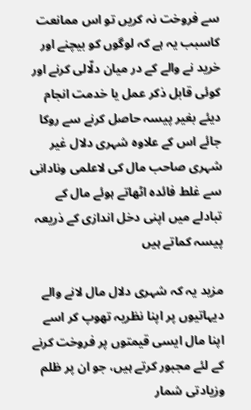سے فروخت نہ کریں تو اس ممانعت کاسبب یہ ہے کہ لوگوں کو بیچنے اور خرید نے والے کے در میان دلّالی کرنے اور کوئی قابل ذکر عمل یا خدمت انجام دیئے بغیر پیسہ حاصل کرنے سے روکا جائے اس کے علاوہ شہری دلال غیر شہری صاحب مال کی لاعلمی ونادانی سے غلط فائدہ اٹھاتے ہوئے مال کے تبادلے میں اپنی دخل اندازی کے ذریعہ پیسہ کماتے ہیں

مزید یہ کہ شہری دلال مال لانے والے دیہاتیوں پر اپنا نظریہ تھوپ کر اسے اپنا مال ایسی قیمتوں پر فروخت کرنے کے لئے مجبور کرتے ہیں، جو ان پر ظلم وزیادتی شمار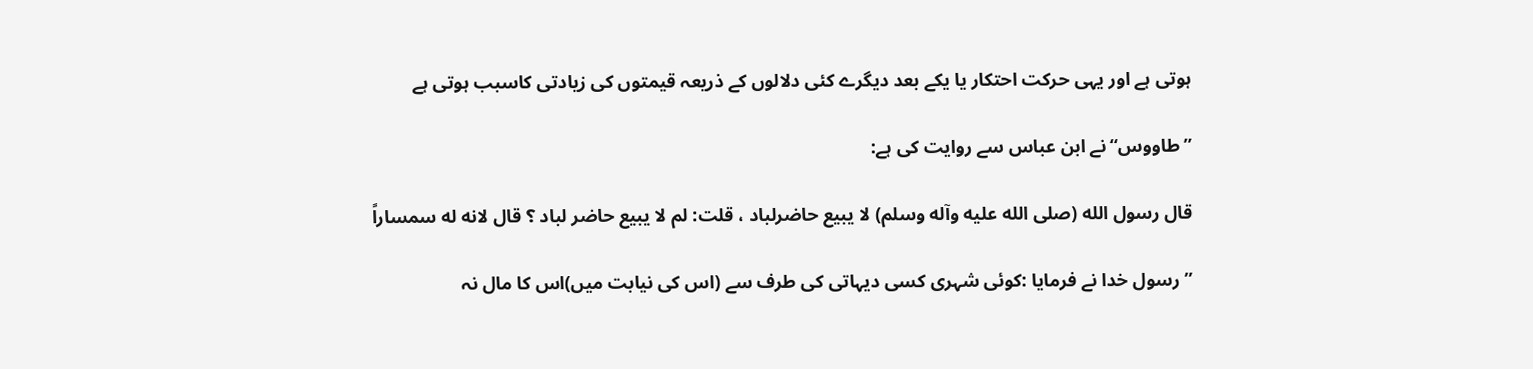ہوتی ہے اور یہی حرکت احتکار یا یکے بعد دیگرے کئی دلالوں کے ذریعہ قیمتوں کی زیادتی کاسبب ہوتی ہے

”طاووس“نے ابن عباس سے روایت کی ہے:

قال رسول الله (صلی الله علیه وآله وسلم) لا یبیع حاضرلباد ، قلت: لم لا یبیع حاضر لباد ؟ قال لانه له سمساراً

” رسول خدا نے فرمایا :کوئی شہری کسی دیہاتی کی طرف سے (اس کی نیابت میں)اس کا مال نہ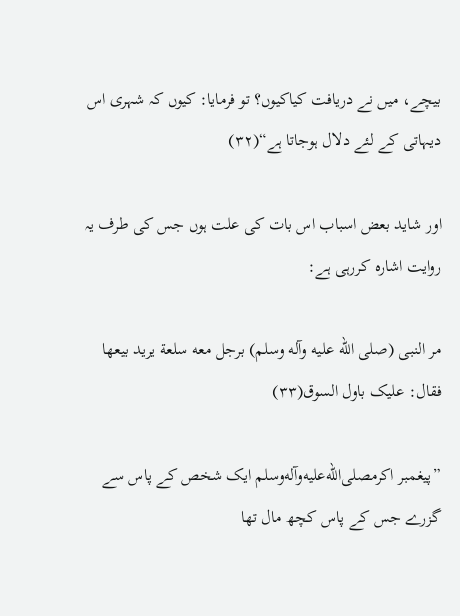بیچے، میں نے دریافت کیاکیوں؟ تو فرمایا: کیوں کہ شہری اس دیہاتی کے لئے دلال ہوجاتا ہے“(۳۲)

اور شاید بعض اسباب اس بات کی علت ہوں جس کی طرف یہ روایت اشارہ کررہی ہے:

مر النبی (صلی الله علیه وآله وسلم) برجل معه سلعة یرید بیعها فقال: علیک باول السوق(۳۳)

”پیغمبر اکرمصلى‌الله‌عليه‌وآله‌وسلم ایک شخص کے پاس سے گزرے جس کے پاس کچھ مال تھا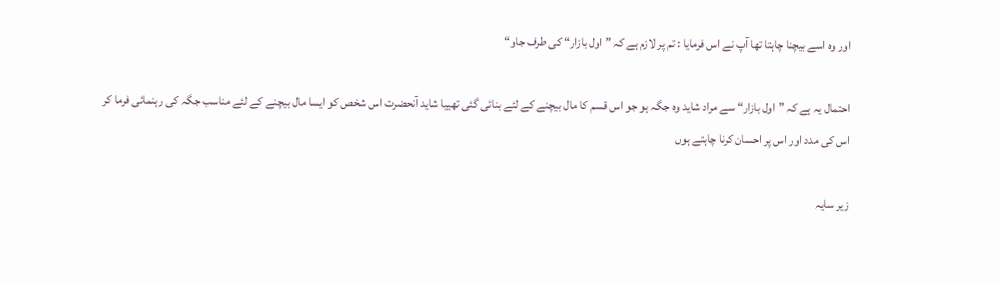اور وہ اسے بیچنا چاہتا تھا آپ نے اس فرمایا : تم پر لازم ہے کہ ”اول بازار“ کی طرف جاو“

احتمال یہ ہے کہ ”اول بازار“ سے مراد شاید وہ جگہ ہو جو اس قسم کا مال بیچنے کے لئے بنائی گئی تھییا شاید آنحضرت اس شخص کو ایسا مال بیچنے کے لئے مناسب جگہ کی رہنمائی فرما کر اس کی مدد اور اس پر احسان کرنا چاہتے ہوں

زیر سایہ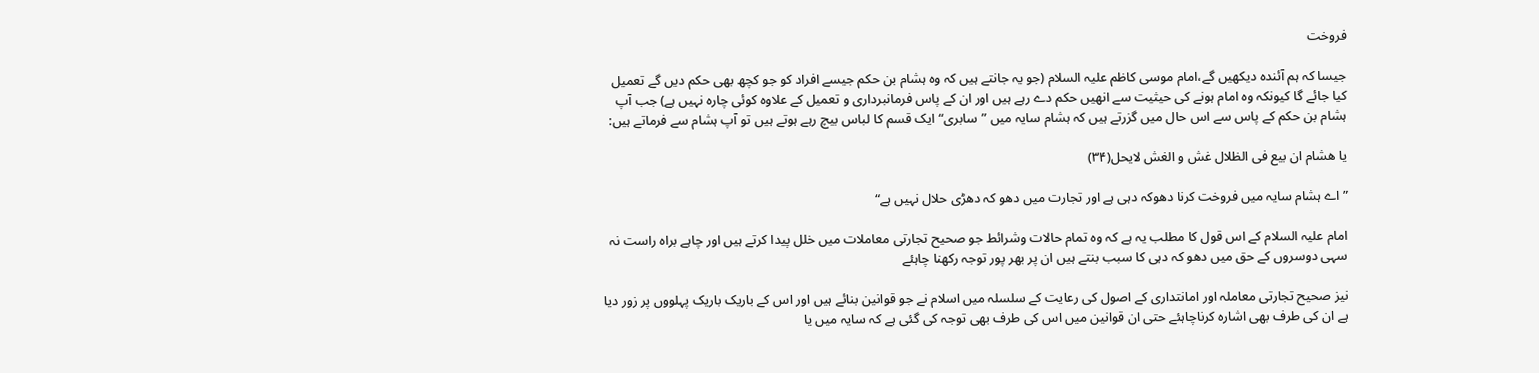فروخت

جیسا کہ ہم آئندہ دیکھیں گے،امام موسی کاظم علیہ السلام (جو یہ جانتے ہیں کہ وہ ہشام بن حکم جیسے افراد کو جو کچھ بھی حکم دیں گے تعمیل کیا جائے گا کیونکہ وہ امام ہونے کی حیثیت سے انھیں حکم دے رہے ہیں اور ان کے پاس فرمانبرداری و تعمیل کے علاوہ کوئی چارہ نہیں ہے) جب آپ ہشام بن حکم کے پاس سے اس حال میں گزرتے ہیں کہ ہشام سایہ میں ”سابری“ایک قسم کا لباس بیچ رہے ہوتے ہیں تو آپ ہشام سے فرماتے ہیں:

یا هشام ان بیع فی الظلال غش و الغش لایحل(۳۴)

”اے ہشام سایہ میں فروخت کرنا دھوکہ دہی ہے اور تجارت میں دھو کہ دھڑی حلال نہیں ہے“

امام علیہ السلام کے اس قول کا مطلب یہ ہے کہ وہ تمام حالات وشرائط جو صحیح تجارتی معاملات میں خلل پیدا کرتے ہیں اور چاہے براہ راست نہ سہی دوسروں کے حق میں دھو کہ دہی کا سبب بنتے ہیں ان پر بھر پور توجہ رکھنا چاہئے

نیز صحیح تجارتی معاملہ اور امانتداری کے اصول کی رعایت کے سلسلہ میں اسلام نے جو قوانین بنائے ہیں اور اس کے باریک باریک پہلووں پر زور دیا ہے ان کی طرف بھی اشارہ کرناچاہئے حتی ان قوانین میں اس کی طرف بھی توجہ کی گئی ہے کہ سایہ میں یا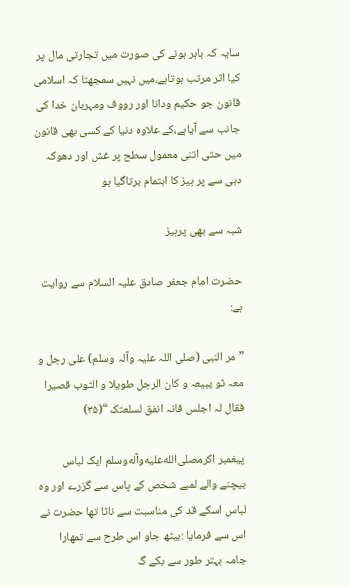سایہ کہ باہر ہونے کی صورت میں تجارتی مال پر کیا اثر مرتب ہوتاہے،میں نہیں سمجھتا کہ اسلامی قانون جو حکیم ودانا اور رووف ومہربان خدا کی جانب سے آیاہے،کے علاوہ دنیا کے کسی بھی قانون میں حتی اتنی معمول سطح پر غش اور دھوکہ دہی سے پر ہیز کا اہتمام برتاگیا ہو

شبہ سے بھی پرہیز

حضرت امام جعفر صادق علیہ السلام سے روایت ہے:

”مر النبی (صلی اللہ علیہ وآلہ وسلم) علی رجل و معہ ثو یبیعہ و کان الرجل طویلا و الثوب قصیرا فقال لہ اجلس فانہ انفق لسلعتک “(۳۵)

پیغمبر اکرمصلى‌الله‌عليه‌وآله‌وسلم ایک لباس بیچنے والے لمبے شخص کے پاس سے گزرے اور وہ لباس اسکے قد کی مناسبت سے ناٹا تھا حضرت نے اس سے فرمایا :بیٹھ جاو اس طرح سے تمھارا جامہ بہتر طور سے بکے گ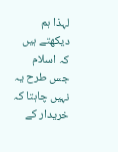لہذا ہم دیکھتے ہیں کہ اسلام جس طرح یہ نہیں چاہتا کہ خریدار کے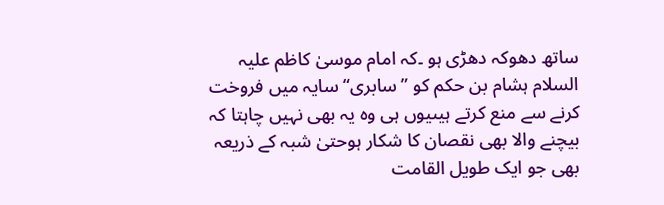ساتھ دھوکہ دھڑی ہو ۔کہ امام موسیٰ کاظم علیہ السلام ہشام بن حکم کو ”سابری“ سایہ میں فروخت کرنے سے منع کرتے ہیںیوں ہی وہ یہ بھی نہیں چاہتا کہ بیچنے والا بھی نقصان کا شکار ہوحتیٰ شبہ کے ذریعہ بھی جو ایک طویل القامت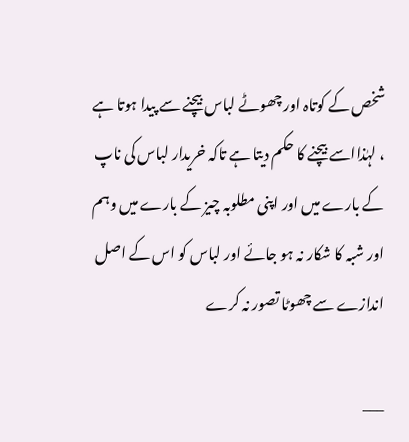شخص کے کوتاہ اور چھوٹے لباس بیچنے سے پیدا ہوتا ہے ، لہٰذااسے بیچنے کا حکم دیتا ہے تاکہ خریدار لباس کی ناپ کے بارے میں اور اپنی مطلوبہ چیز کے بارے میں وہم اور شبہ کا شکار نہ ہو جائے اور لباس کو اس کے اصل اندازے سے چھوٹا تصور نہ کرے

___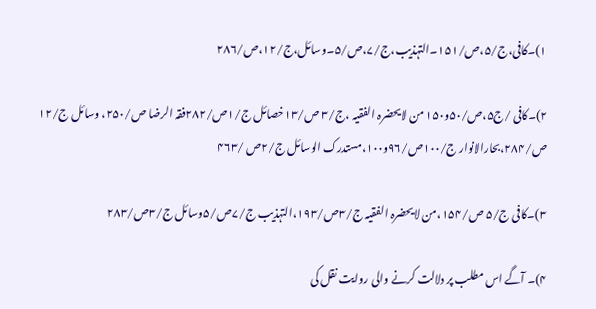۱)۔کافی،ج/۵،ص/۱۵۱۔التہذیب،ج/۷،ص/۵۔وسائل،ج/۱۲،ص/۲۸۶

۲)۔کافی /ج۵،ص/۵۰و۱۵۰ من لایحضرہ الفقیہ ،ج/۳ ص/۱۳خصائل ج/۱ص/۲۸۲فقہ الرضا ص/۲۵۰، وسائل ج/۱۲ ص/۲۸۴،بحارالانوار ج/۱۰۰ص/۹۶و۱۰۰،مستدرک الوسائل ج/۲ص /۴۶۳

۳)۔کافی ج/۵ ص/۱۵۴،من لایحضرہ الفقیہ ج/۳ص/۱۹۳،التہذیب ج/۷ص/۵وسائل ج/۳ص/۲۸۳

۴)۔ آگے اس مطلب پر دلالت کرنے والی روایت نقل کی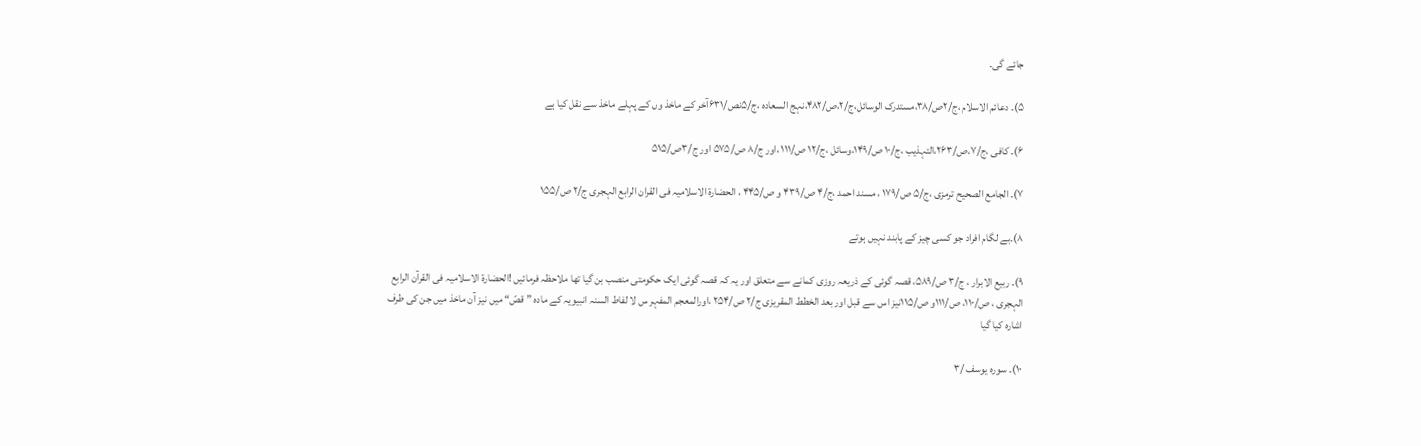جائے گی۔

۵)۔ دعائم الاسلام ،ج/۲ص/۳۸،مستدرک الوسائل،ج/۲،ص/۴۸۲،نہج السعادہ ،ج/۵نص/۶۳۱آخر کے ماخذ وں کے پہلے ماخذ سے نقل کیا ہے

۶)۔ کافی ،ج/۷،ص/۲۶۳،التہذیب ،ج/۱۰ ص/۱۴۹،وسائل ،ج/۱۲ ص/۱۱۱ ،اور ج/۸ ص/۵۷۵ اور ج/۳ص/۵۱۵

۷)۔ الجامع الصحیح ترمزی ،ج/۵ ص/۱۷۹ ، مسند احمد ،ج/۴ ص/۴۳۹ و ص/۴۴۵ ، الحضارة الاسلامیہ فی القران الرابع الہجری ج/۲ ص/۱۵۵

۸)۔بے لگام افراد جو کسی چیز کے پابند نہیں ہوتے

۹)۔ ربیع الابرار ، ج/۳ ص/۵۸۹، قصہ گوئی کے ذریعہ روزی کمانے سے متعلق اور یہ کہ قصہ گوئی ایک حکومتی منصب بن گیا تھا ملاحظہ فرمائیں !الحضارة الاسلامیہ فی القرآن الرابع الہجری ، ص/۱۱۰، ص/۱۱۱و ص/۱۱۵نیز اس سے قبل اور بعد الخطط المقریزی ج/۲ ص/۲۵۴ ،اورالمعجم المفہر س لا لفاط السنہ انبیویہ کے مادہ ” قصّ“ میں نیز آن ماخذ میں جن کی طرف اشارہ کیا گیا

۱۰)۔ سورہ یوسف /۳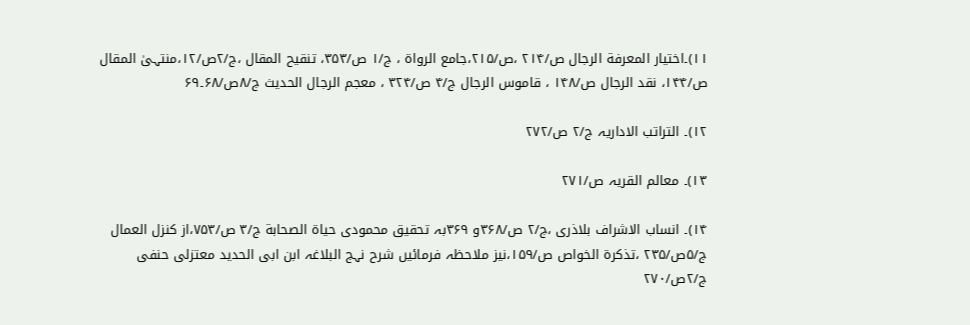۱۱)۔اختیار المعرفة الرجال ص/۲۱۴ ،ص/۲۱۵،جامع الرواة ، ج/۱ ص/۳۵۳، تنقیح المقال ،ج/۲ص/۱۲،منتہیٰ المقال ص/۱۴۴، نقد الرجال ص/۱۴۸ ، قاموس الرجال ج/۴ ص/۳۲۴ ، معجم الرجال الحدیث ج/۸ص/۶۸۔۶۹

۱۲)۔ التراتب الاداریہ ج/۲ ص/۲۷۲

۱۳)۔ معالم القریہ ص/۲۷۱

۱۴)۔ انساب الاشراف بلاذری ،ج/۲ ص/۳۶۸و ۳۶۹بہ تحقیق محمودی حیاة الصحابة ج/۳ ص/۷۵۳،از کنزل العمال ج/۵ص/۲۳۵ ،تذکرة الخواص ص/۱۵۹،نیز ملاحظہ فرمائیں شرح نہج البلاغہ ابن ابی الحدید معتزلی حنفی ج/۲ص/۲۷۰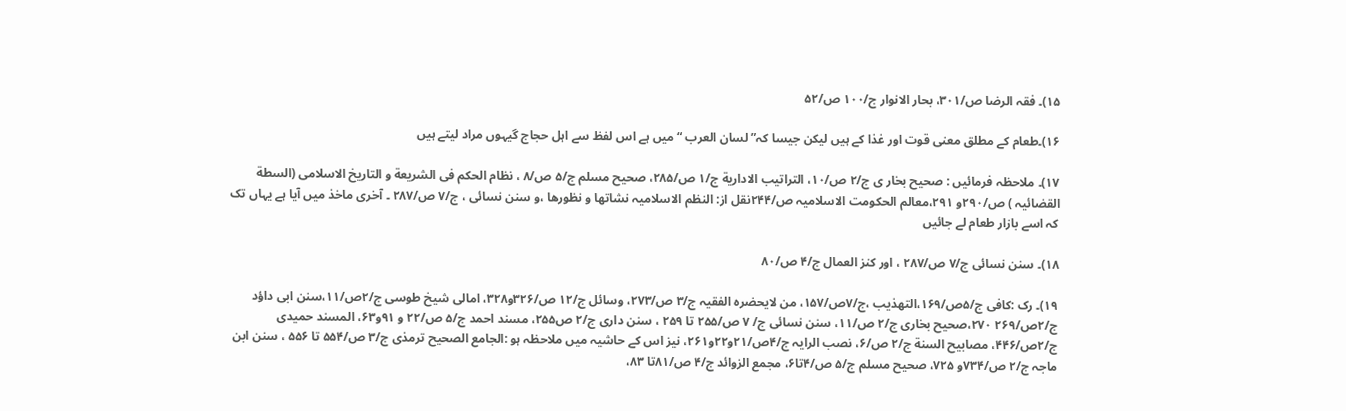۱۵)۔ فقہ الرضا ص/۳۰۱، بحار الانوار ج/۱۰۰ ص/۵۲

۱۶)۔طعام کے مطلق معنی قوت اور غذا کے ہیں لیکن جیسا کہ” لسان العرب “ میں ہے اس لفظ سے اہل حجاج گیہوں مراد لیتے ہیں

۱۷)۔ ملاحظہ فرمائیں : صحیح بخار ی ج/۲ ص/۱۰، التراتیب الاداریة ج/۱ ص/۲۸۵، صحیح مسلم ج/۵ ص/۸ ، نظام الحکم فی الشریعة و التاریخ الاسلامی (السطة القضائیہ ) ص/۲۹۰و ۲۹۱،معالم الحکومت الاسلامیہ ص/۲۴۴نقل از: النظم الاسلامیہ نشاتھا و نظورھا ،و سنن نسائی ، ج/۷ ص/۲۸۷ ۔ آخری ماخذ میں آیا ہے یہاں تک کہ اسے بازار طعام لے جائیں

۱۸)۔ سنن نسائی ج/۷ ص/۲۸۷ ، اور کنز العمال ج/۴ ص/۸۰

۱۹)۔ رک :کافی ج/۵ص/۱۶۹،التھذیب ،ج/۷ص/۱۵۷، من لایحضرہ الفقیہ ج/۳ ص/۲۷۳، وسائل ج/۱۲ ص/۳۲۶و۳۲۸، امالی شیخ طوسی ج/۲ص/۱۱،سنن ابی داؤد ج/۲ص/۲۶۹ ۲۷۰،صحیح بخاری ج/۲ ص/۱۱، سنن نسائی ج/ ۷ ص/۲۵۵ تا ۲۵۹ ، سنن داری ج/۲ ص۲۵۵، مسند احمد ج/۵ ص/۲۲ و ۹۱و۶۳، المسند حمیدی ج/۲ص/۴۴۶، مصابیح السنة ج/۲ ص/۶، نصب الرایہ ج/۴ص/۲۱و۲۲و۲۶۱، نیز اس کے حاشیہ میں ملاحظہ ہو :الجامع الصحیح ترمذی ج/۳ ص/۵۵۴ تا ۵۵۶ ، سنن ابن ماجہ ج/۲ ص/۷۳۴و ۷۲۵، صحیح مسلم ج/۵ ص/۴تا۶، مجمع الزوائد ج/۴ ص/۸۱تا ۸۳،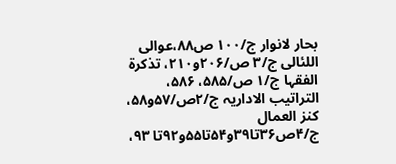بحار لانوار ج/۱۰۰ ص۸۸،عوالی اللئالی ج/۳ ص/۲۰۶و۲۱۰، تذکرة الفقہا ج/۱ ص/۵۸۵، ۵۸۶، التراتیب الاداریہ ج/۲ص/۵۷و۵۸، کنز العمال ج/۴ص۳۶تا۳۹و۵۴تا۵۵و۹۲تا ۹۳،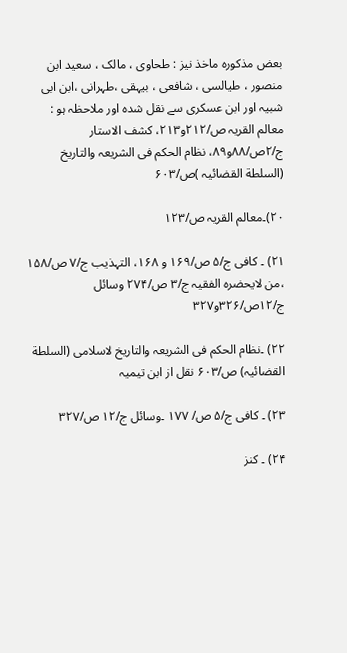بعض مذکورہ ماخذ نیز : طحاوی ، مالک ، سعید ابن منصور ، طیالسی ، شافعی ، بیہقی ،طہرانی ،ابن ابی شبیہ اور ابن عسکری سے نقل شدہ اور ملاحظہ ہو : معالم القریہ ص/۲۱۲و۲۱۳، کشف الاستار ج/۲ص/۸۸و۸۹، نظام الحکم فی الشریعہ والتاریخ (السلطة القضائیہ )ص/۶۰۳

۲۰)۔معالم القریہ ص/۱۲۳

۲۱) ۔ کافی ج/۵ ص/۱۶۹ و ۱۶۸، التہذیب ج/۷ ص/۱۵۸ ،من لایحضرہ الفقیہ ج/۳ ص/۲۷۴ وسائل ج/۱۲ص/۳۲۶و۳۲۷

۲۲) ۔نظام الحکم فی الشریعہ والتاریخ لاسلامی (السلطة القضائیہ) ص/۶۰۳ نقل از ابن تیمیہ

۲۳) ۔ کافی ج/۵ ص/ ۱۷۷ ۔وسائل ج/۱۲ ص/۳۲۷

۲۴) ۔ کنز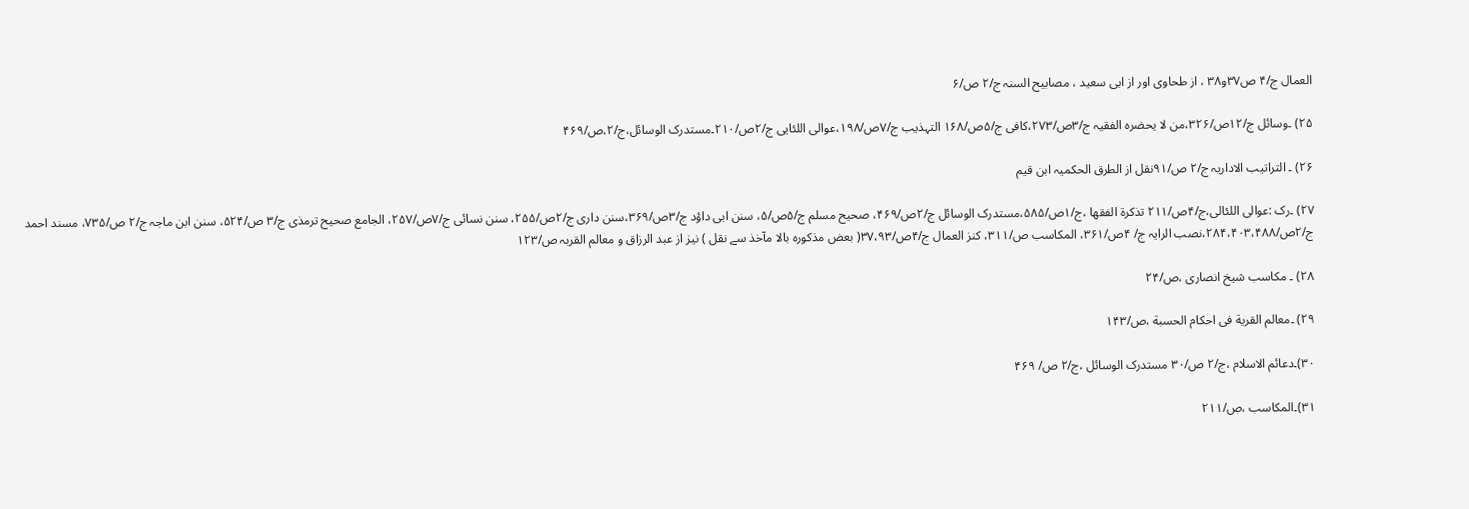العمال ج/۴ ص۳۷و۳۸ ، از طحاوی اور از ابی سعید ، مصابیح السنہ ج/۲ ص/۶

۲۵) ۔وسائل ج/۱۲ص/۳۲۶،من لا یحضرہ الفقیہ ج/۳ص/۲۷۳،کافی ج/۵ص/۱۶۸ التہذیب ج/۷ص/۱۹۸،عوالی اللئایی ج/۲ص/۲۱۰۔مستدرک الوسائل،ج/۲،ص/۴۶۹

۲۶) ۔ التراتیب الاداریہ ج/۲ ص/۹۱نقل از الطرق الحکمیہ ابن قیم

۲۷) ۔رک :عوالی اللئالی،ج/۴ص/۲۱۱ تذکرة الفقھا ،ج/۱ص/۵۸۵،مستدرک الوسائل ج/۲ص/۴۶۹، صحیح مسلم ج/۵ص/۵، سنن ابی داؤد ج/۳ص/۳۶۹،سنن داری ج/۲ص/۲۵۵، سنن نسائی ج/۷ص/۲۵۷، الجامع صحیح ترمذی ج/۳ ص/۵۲۴، سنن ابن ماجہ ج/۲ ص/۷۳۵، مسند احمد ج/۲ص/۲۸۴،۴۰۳،۴۸۸،نصب الرایہ ج/ ۴ص/۳۶۱، المکاسب ص/۳۱۱، کنز العمال ج/۴ص/۳۷،۹۳( بعض مذکورہ بالا مآخذ سے نقل ) نیز از عبد الرزاق و معالم القربہ ص/۱۲۳

۲۸) ۔ مکاسب شیخ انصاری ،ص/۲۴

۲۹) ۔معالم القریة فی احکام الحسبة ،ص/۱۴۳

۳۰)۔دعائم الاسلام ،ج/۲ ص/۳۰ مستدرک الوسائل ،ج/۲ ص/ ۴۶۹

۳۱)۔المکاسب ،ص/۲۱۱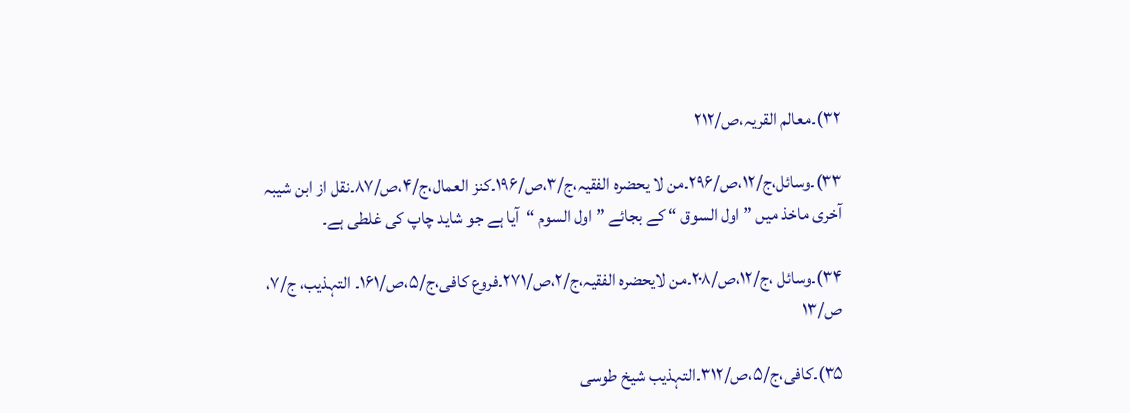۳۲)۔معالم القریہ،ص/۲۱۲

۳۳)۔وسائل،ج/۱۲،ص/۲۹۶۔من لا یحضرہ الفقیہ،ج/۳،ص/۱۹۶۔کنز العمال،ج/۴،ص/۸۷۔نقل از ابن شیبہ آخری ماخذ میں ”اول السوق “ کے بجائے ”اول السوم “آیا ہے جو شاید چاپ کی غلطی ہے۔

۳۴)۔وسائل ،ج/۱۲،ص/۲۰۸۔من لایحضرہ الفقیہ،ج/۲،ص/۲۷۱۔فروع کافی،ج/۵،ص/۱۶۱۔ التہذیب، ج/۷، ص/۱۳

۳۵)۔کافی،ج/۵،ص/۳۱۲۔التہذیب شیخ طوسی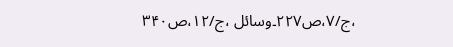،ج/۷،ص۲۲۷۔وسائل ،ج/۱۲،ص۳۴۰